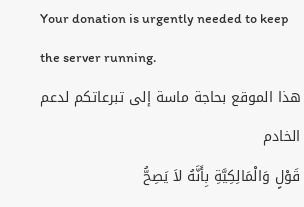Your donation is urgently needed to keep the server running.
هذا الموقع بحاجة ماسة إلى تبرعاتكم لدعم الخادم
قَوْلٍ وَالْمَالِكِيَّةِ بِأَنَّهُ لاَ يَصِحُّ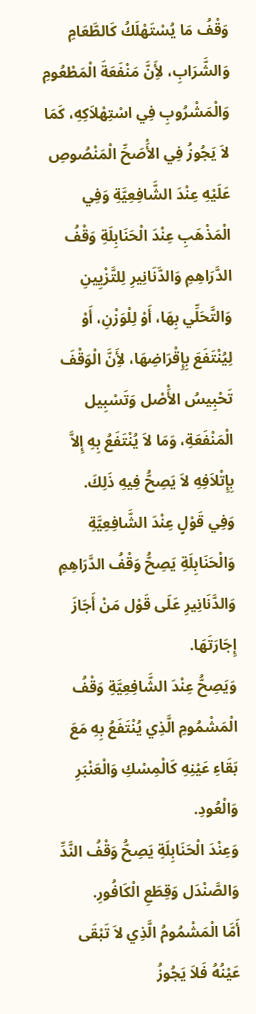وَقْفُ مَا يُسْتَهْلَكُ كَالطَّعَامِ وَالشَّرَابِ، لأَِنَّ مَنْفَعَةَ الْمَطْعُومِ وَالْمَشْرُوبِ فِي اسْتِهْلاَكِهِ، كَمَا لاَ يَجُوزُ فِي الأَْصَحِّ الْمَنْصُوصِ عَلَيْهِ عِنْدَ الشَّافِعِيَّةِ وَفِي الْمَذْهَبِ عِنْدَ الْحَنَابِلَةِ وَقْفُ الدَّرَاهِمِ وَالدَّنَانِيرِ لِلتَّزْيِينِ وَالتَّحَلِّي بِهَا، أَوْ لِلْوَزْنِ، أَوْ لِيُنْتَفَعَ بِإِقْرَاضِهَا، لأَِنَّ الْوَقْفَ تَحْبِيسُ الأَْصْل وَتَسْبِيل الْمَنْفَعَةِ، وَمَا لاَ يُنْتَفَعُ بِهِ إِلاَّ بِإِتْلاَفِهِ لاَ يَصِحُّ فِيهِ ذَلِكَ.
وَفِي قَوْلٍ عِنْدَ الشَّافِعِيَّةِ وَالْحَنَابِلَةِ يَصِحُّ وَقْفُ الدَّرَاهِمِ وَالدَّنَانِيرِ عَلَى قَوْل مَنْ أَجَازَ إِجَارَتَهَا.
وَيَصِحُّ عِنْدَ الشَّافِعِيَّةِ وَقْفُ الْمَشْمُومِ الَّذِي يُنْتَفَعُ بِهِ مَعَ بَقَاءِ عَيْنِهِ كَالْمِسْكِ وَالْعَنْبَرِ وَالْعُودِ.
وَعِنْدَ الْحَنَابِلَةِ يَصِحُّ وَقْفُ النَّدِّ وَالصَّنْدَل وَقِطَعِ الْكَافُورِ.
أَمَّا الْمَشْمُومُ الَّذِي لاَ تَبْقَى عَيْنُهُ فَلاَ يَجُوزُ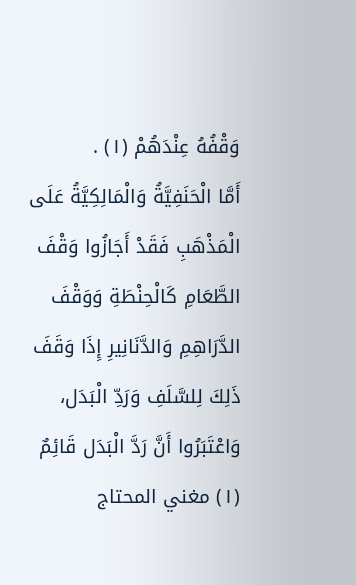وَقْفُهُ عِنْدَهُمْ (١) .
أَمَّا الْحَنَفِيَّةُ وَالْمَالِكِيَّةُ عَلَى الْمَذْهَبِ فَقَدْ أَجَازُوا وَقْفَ الطَّعَامِ كَالْحِنْطَةِ وَوَقْفَ الدَّرَاهِمِ وَالدَّنَانِيرِ إِذَا وَقَفَ ذَلِكَ لِلسَّلَفِ وَرَدِّ الْبَدَل، وَاعْتَبَرُوا أَنَّ رَدَّ الْبَدَل قَائِمٌ
(١) مغني المحتاج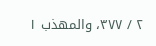٢ / ٣٧٧، والمهذب ١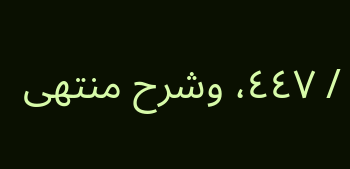/ ٤٤٧، وشرح منتهى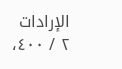الإرادات ٢ / ٤٠٠،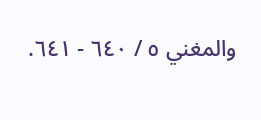والمغني ٥ / ٦٤٠ - ٦٤١.